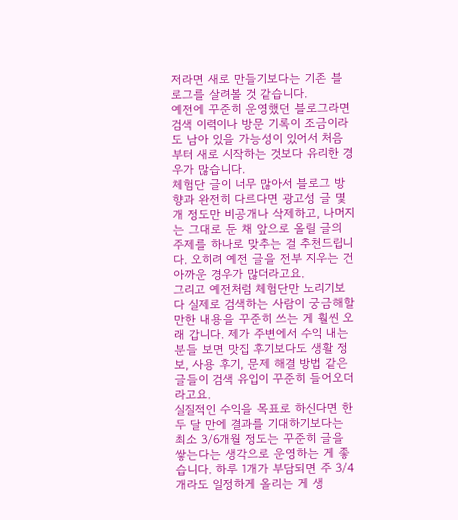저라면 새로 만들기보다는 기존 블로그를 살려볼 것 같습니다.
예전에 꾸준히 운영했던 블로그라면 검색 이력이나 방문 기록이 조금이라도 남아 있을 가능성이 있어서 처음부터 새로 시작하는 것보다 유리한 경우가 많습니다.
체험단 글이 너무 많아서 블로그 방향과 완전히 다르다면 광고성 글 몇 개 정도만 비공개나 삭제하고, 나머지는 그대로 둔 채 앞으로 올릴 글의 주제를 하나로 맞추는 걸 추천드립니다. 오히려 예전 글을 전부 지우는 건 아까운 경우가 많더라고요.
그리고 예전처럼 체험단만 노리기보다 실제로 검색하는 사람이 궁금해할 만한 내용을 꾸준히 쓰는 게 훨씬 오래 갑니다. 제가 주변에서 수익 내는 분들 보면 맛집 후기보다도 생활 정보, 사용 후기, 문제 해결 방법 같은 글들이 검색 유입이 꾸준히 들어오더라고요.
실질적인 수익을 목표로 하신다면 한두 달 만에 결과를 기대하기보다는 최소 3/6개월 정도는 꾸준히 글을 쌓는다는 생각으로 운영하는 게 좋습니다. 하루 1개가 부담되면 주 3/4개라도 일정하게 올리는 게 생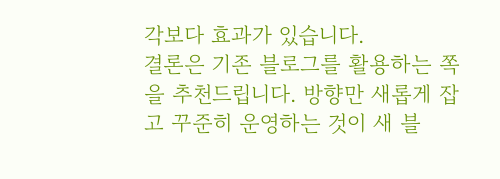각보다 효과가 있습니다.
결론은 기존 블로그를 활용하는 쪽을 추천드립니다. 방향만 새롭게 잡고 꾸준히 운영하는 것이 새 블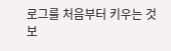로그를 처음부터 키우는 것보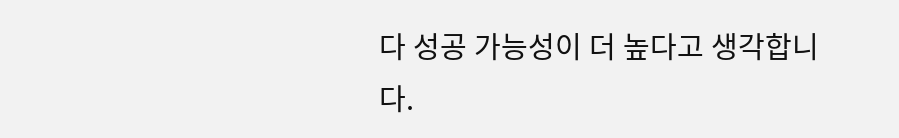다 성공 가능성이 더 높다고 생각합니다.